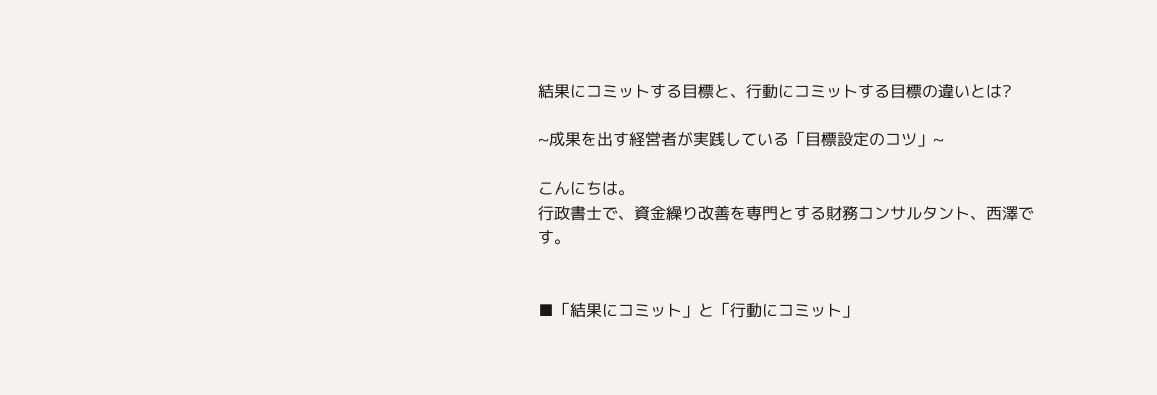結果にコミットする目標と、行動にコミットする目標の違いとは?

~成果を出す経営者が実践している「目標設定のコツ」~

こんにちは。
行政書士で、資金繰り改善を専門とする財務コンサルタント、西澤です。


■「結果にコミット」と「行動にコミット」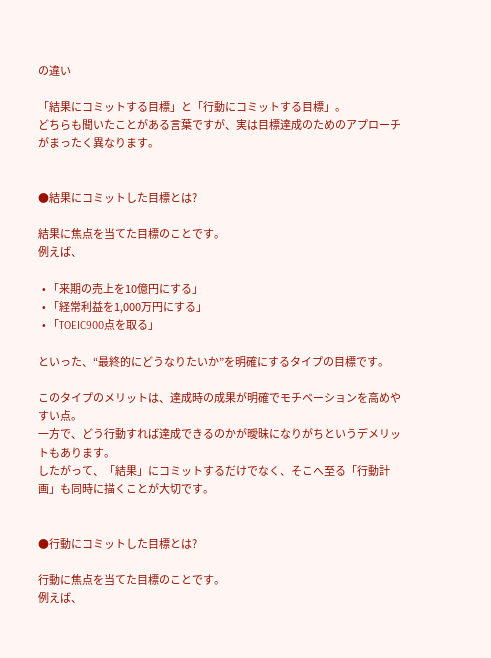の違い

「結果にコミットする目標」と「行動にコミットする目標」。
どちらも聞いたことがある言葉ですが、実は目標達成のためのアプローチがまったく異なります。


●結果にコミットした目標とは?

結果に焦点を当てた目標のことです。
例えば、

  • 「来期の売上を10億円にする」
  • 「経常利益を1,000万円にする」
  • 「TOEIC900点を取る」

といった、“最終的にどうなりたいか”を明確にするタイプの目標です。

このタイプのメリットは、達成時の成果が明確でモチベーションを高めやすい点。
一方で、どう行動すれば達成できるのかが曖昧になりがちというデメリットもあります。
したがって、「結果」にコミットするだけでなく、そこへ至る「行動計画」も同時に描くことが大切です。


●行動にコミットした目標とは?

行動に焦点を当てた目標のことです。
例えば、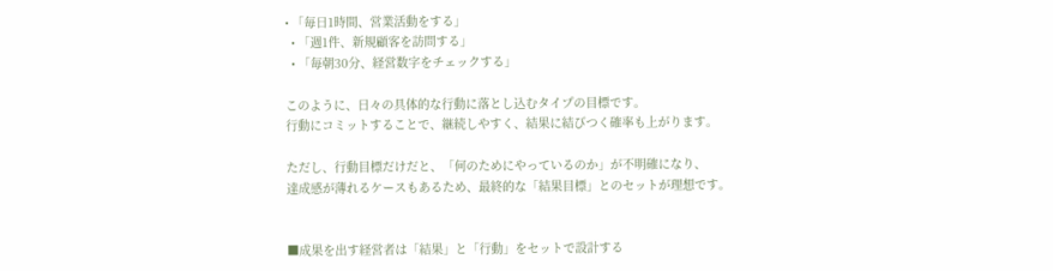• 「毎日1時間、営業活動をする」
  • 「週1件、新規顧客を訪問する」
  • 「毎朝30分、経営数字をチェックする」

このように、日々の具体的な行動に落とし込むタイプの目標です。
行動にコミットすることで、継続しやすく、結果に結びつく確率も上がります。

ただし、行動目標だけだと、「何のためにやっているのか」が不明確になり、
達成感が薄れるケースもあるため、最終的な「結果目標」とのセットが理想です。


■成果を出す経営者は「結果」と「行動」をセットで設計する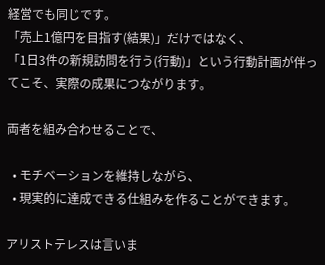経営でも同じです。
「売上1億円を目指す(結果)」だけではなく、
「1日3件の新規訪問を行う(行動)」という行動計画が伴ってこそ、実際の成果につながります。

両者を組み合わせることで、

  • モチベーションを維持しながら、
  • 現実的に達成できる仕組みを作ることができます。

アリストテレスは言いま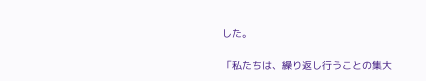した。

「私たちは、繰り返し行うことの集大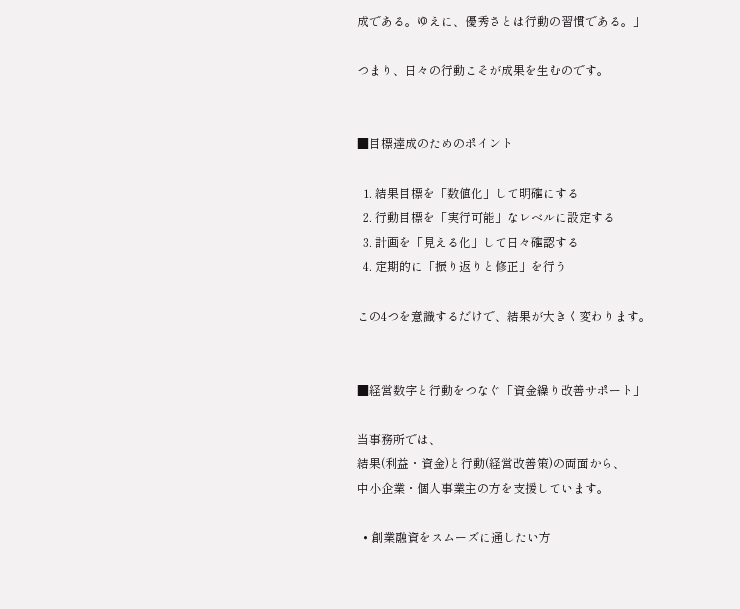成である。ゆえに、優秀さとは行動の習慣である。」

つまり、日々の行動こそが成果を生むのです。


■目標達成のためのポイント

  1. 結果目標を「数値化」して明確にする
  2. 行動目標を「実行可能」なレベルに設定する
  3. 計画を「見える化」して日々確認する
  4. 定期的に「振り返りと修正」を行う

この4つを意識するだけで、結果が大きく変わります。


■経営数字と行動をつなぐ「資金繰り改善サポート」

当事務所では、
結果(利益・資金)と行動(経営改善策)の両面から、
中小企業・個人事業主の方を支援しています。

  • 創業融資をスムーズに通したい方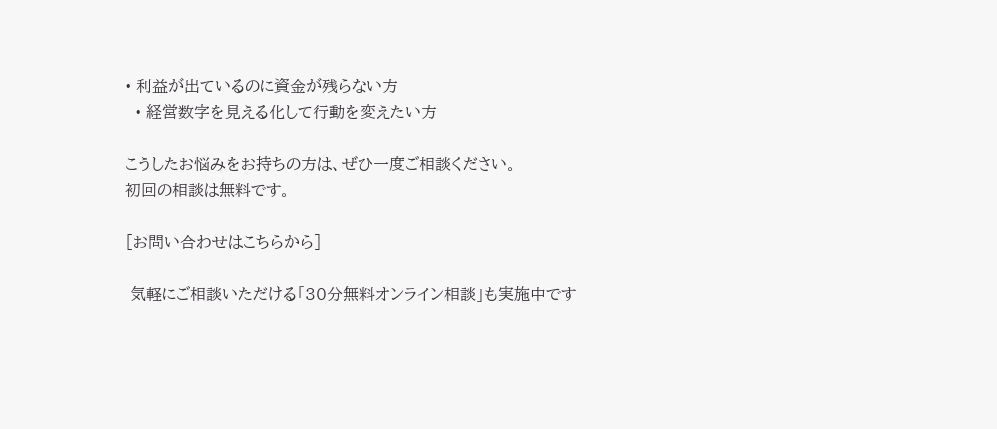• 利益が出ているのに資金が残らない方
  • 経営数字を見える化して行動を変えたい方

こうしたお悩みをお持ちの方は、ぜひ一度ご相談ください。
初回の相談は無料です。

[お問い合わせはこちらから]

 気軽にご相談いただける「30分無料オンライン相談」も実施中です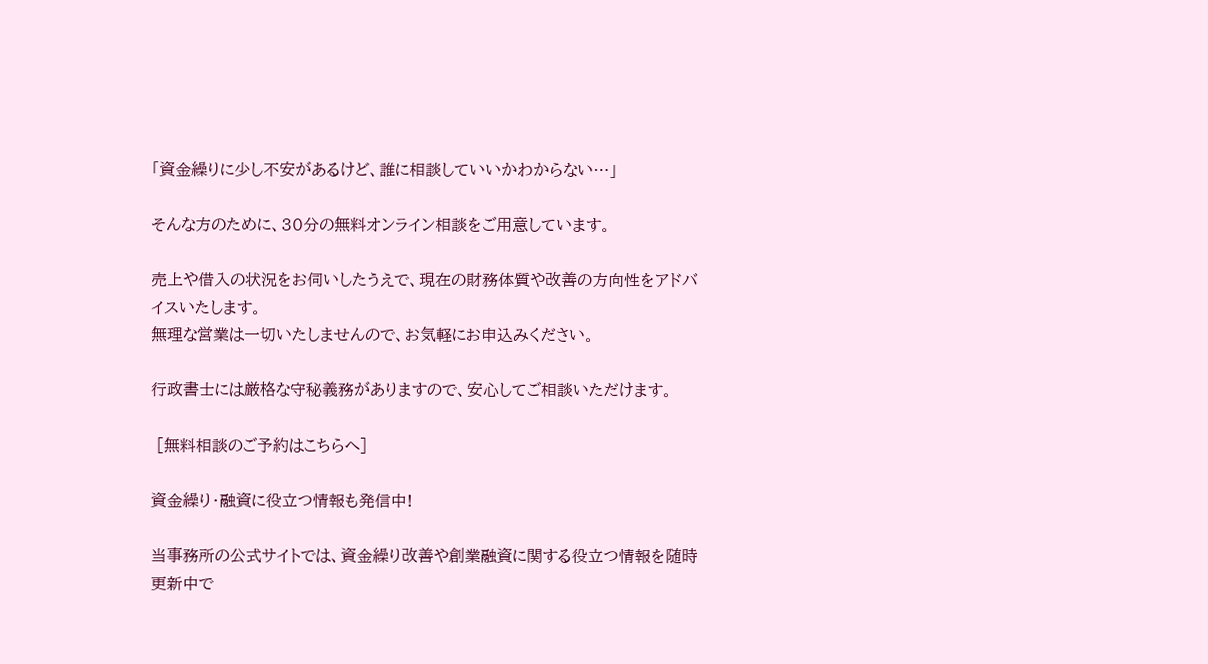「資金繰りに少し不安があるけど、誰に相談していいかわからない…」

そんな方のために、30分の無料オンライン相談をご用意しています。

売上や借入の状況をお伺いしたうえで、現在の財務体質や改善の方向性をアドバイスいたします。
無理な営業は一切いたしませんので、お気軽にお申込みください。

行政書士には厳格な守秘義務がありますので、安心してご相談いただけます。

 [無料相談のご予約はこちらへ]

資金繰り・融資に役立つ情報も発信中!

当事務所の公式サイトでは、資金繰り改善や創業融資に関する役立つ情報を随時更新中で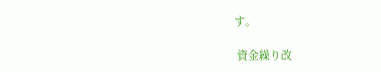す。

 資金繰り改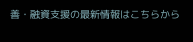善・融資支援の最新情報はこちらから